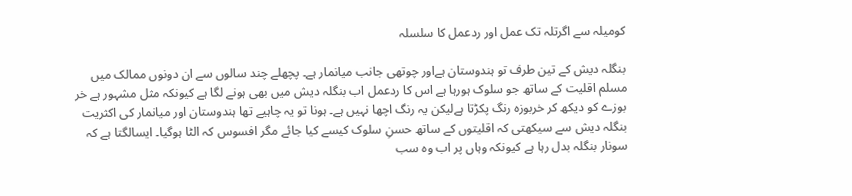کومیلہ سے اگرتلہ تک عمل اور ردعمل کا سلسلہ

بنگلہ دیش کے تین طرف تو ہندوستان ہےاور چوتھی جانب میانمار ہے۔ پچھلے چند سالوں سے ان دونوں ممالک میں مسلم اقلیت کے ساتھ جو سلوک ہورہا ہے اس کا ردعمل اب بنگلہ دیش میں بھی ہونے لگا ہے کیونکہ مثل مشہور ہے خر بوزے کو دیکھ کر خربوزہ رنگ پکڑتا ہےلیکن یہ رنگ اچھا نہیں ہے۔ ہونا تو یہ چاہیے تھا ہندوستان اور میانمار کی اکثریت بنگلہ دیش سے سیکھتی کہ اقلیتوں کے ساتھ حسنِ سلوک کیسے کیا جائے مگر افسوس کہ الٹا ہوگیا۔ ایسالگتا ہے کہ سونار بنگلہ بدل رہا ہے کیونکہ وہاں پر اب وہ سب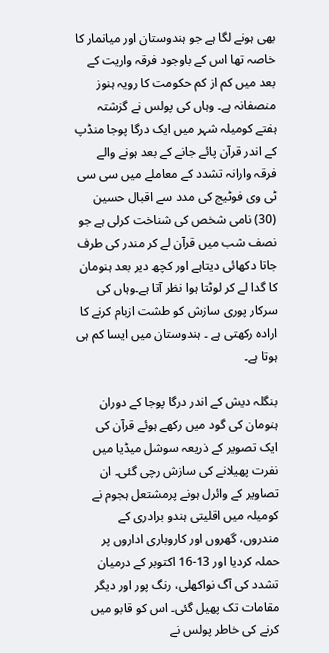بھی ہونے لگا ہے جو ہندوستان اور میانمار کا خاصہ تھا اس کے باوجود فرقہ واریت کے بعد میں کم از کم حکومت کا رویہ ہنوز منصفانہ ہے۔ وہاں کی پولس نے گزشتہ ہفتے کومیلہ شہر میں ایک درگا پوجا منڈپ کے اندر قرآن پائے جانے کے بعد ہونے والے فرقہ وارانہ تشدد کے معاملے میں سی سی ٹی وی فوٹیج کی مدد سے اقبال حسین (30) نامی شخص کی شناخت کرلی ہے جو نصف شب میں قرآن لے کر مندر کی طرف جاتا دکھائی دیتاہے اور کچھ دیر بعد ہنومان کا گدا لے کر لوٹتا ہوا نظر آتا ہے۔وہاں کی سرکار پوری سازش کو طشت ازبام کرنے کا ارادہ رکھتی ہے ۔ ہندوستان میں ایسا کم ہی ہوتا ہے۔

بنگلہ دیش کے اندر درگا پوجا کے دوران ہنومان کی گود میں رکھے ہوئے قرآن کی ایک تصویر کے ذریعہ سوشل میڈیا میں نفرت پھیلانے کی سازش رچی گئی۔ ان تصاویر کے وائرل ہونے پرمشتعل ہجوم نے کومیلہ میں اقلیتی ہندو برادری کے مندروں، گھروں اور کاروباری اداروں پر حملہ کردیا اور 13-16 اکتوبر کے درمیان تشدد کی آگ نواکھلی، رنگ پور اور دیگر مقامات تک پھیل گئی۔ اس کو قابو میں کرنے کی خاطر پولس نے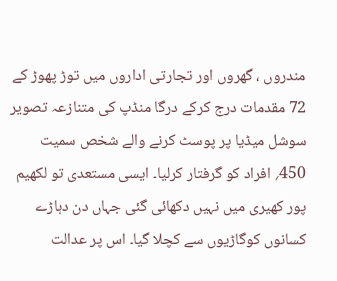مندروں ، گھروں اور تجارتی اداروں میں توڑ پھوڑ کے 72 مقدمات درج کرکے درگا منڈپ کی متنازعہ تصویر سوشل میڈیا پر پوسٹ کرنے والے شخص سمیت 450؍ افراد کو گرفتار کرلیا۔ ایسی مستعدی تو لکھیم پور کھیری میں نہیں دکھائی گئی جہاں دن دہاڑے کسانوں کوگاڑیوں سے کچلا گیا۔ اس پر عدالت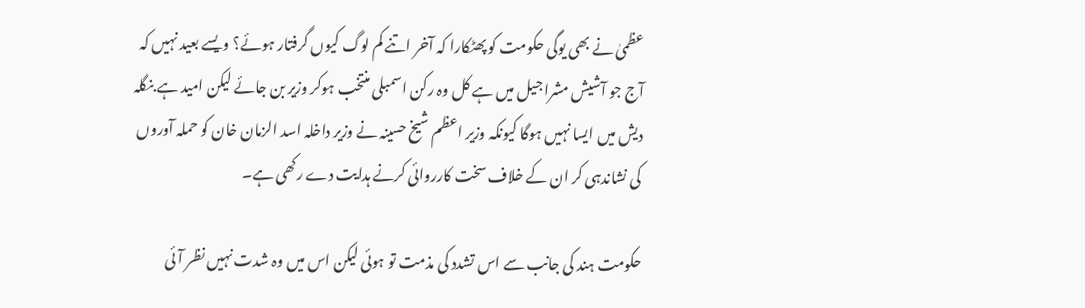عظمیٰ نے بھی یوگی حکومت کو پھٹکارا کہ آخر اتنے کم لوگ کیوں گرفتار ہوئے؟ ویسے بعید نہیں کہ آج جو آشیش مشرا جیل میں ہے کل وہ رکن اسمبلی منتخب ہوکر وزیر بن جائے لیکن امید ہے بنگلہ دیش میں ایسا نہیں ہوگا کیونکہ وزیر اعظم شیخ حسینہ نے وزیر داخلہ اسد الزمان خان کو حملہ آوروں کی نشاندہی کر ان کے خلاف سخت کارروائی کرنے ہدایت دے رکھی ہے۔

حکومت ہند کی جانب سے اس تشدد کی مذمت تو ہوئی لیکن اس میں وہ شدت نہیں نظر آئی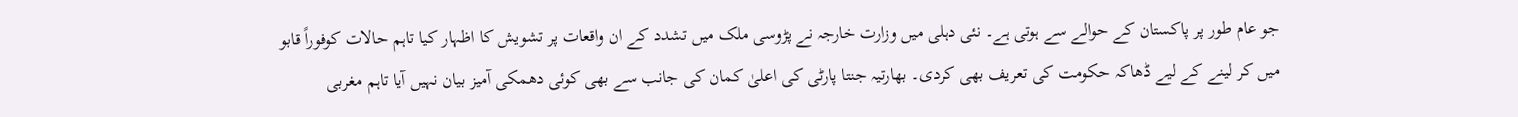جو عام طور پر پاکستان کے حوالے سے ہوتی ہے۔ نئی دہلی میں وزارت خارجہ نے پڑوسی ملک میں تشدد کے ان واقعات پر تشویش کا اظہار کیا تاہم حالات کوفوراً قابو میں کر لینے کے لیے ڈھاکہ حکومت کی تعریف بھی کردی۔ بھارتیہ جنتا پارٹی کی اعلیٰ کمان کی جانب سے بھی کوئی دھمکی آمیز بیان نہیں آیا تاہم مغربی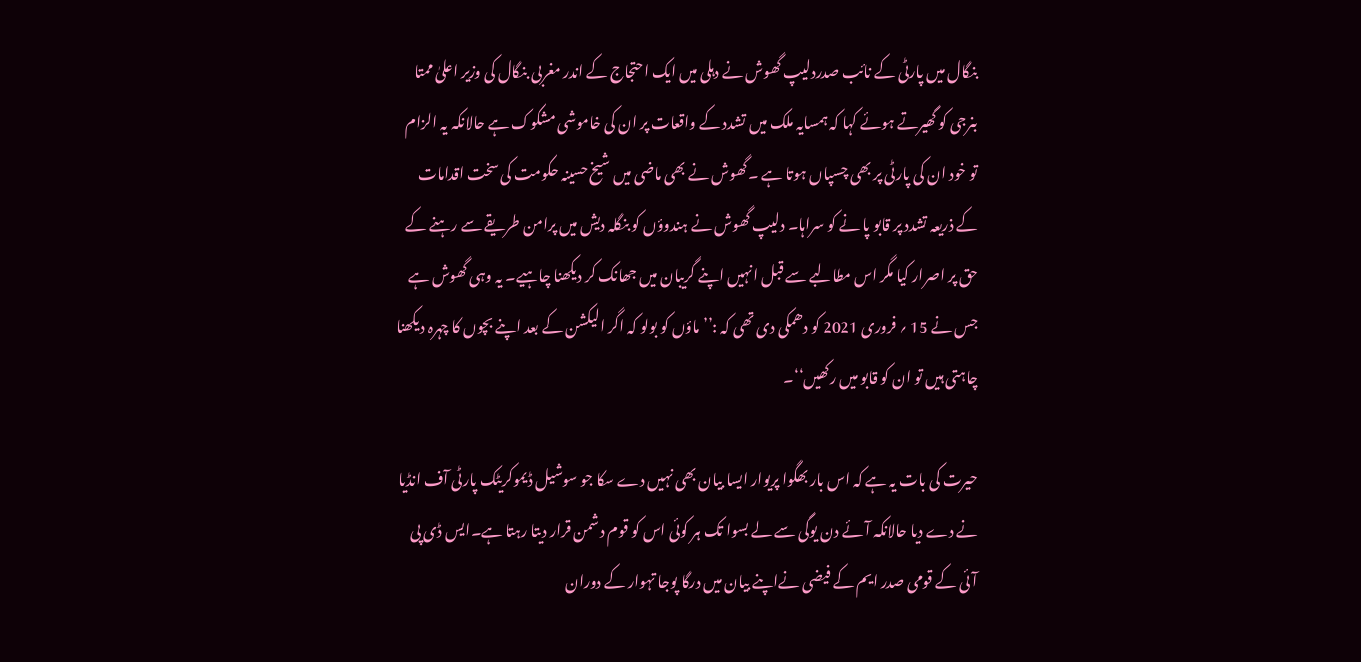بنگال میں پارٹی کے نائب صدردلیپ گھوش نے دہلی میں ایک احتجاج کے اندر مغربی بنگال کی وزیر اعلیٰ ممتا بنرجی کو گھیرتے ہوئے کہا کہ ہمسایہ ملک میں تشدد کے واقعات پر ان کی خاموشی مشکوک ہے حالانکہ یہ الزام تو خود ان کی پارٹی پر بھی چسپاں ہوتا ہے ۔گھوش نے بھی ماضی میں شیخ حسینہ حکومت کی سخت اقدامات کے ذریعہ تشدد پر قابو پا نے کو سراہا۔ دلیپ گھوش نے ہندوؤں کو بنگلہ دیش میں پرامن طریقے سے رہنے کے حق پر اصرار کیا مگر اس مطالبے سے قبل انہیں اپنے گریبان میں جھانک کر دیکھنا چاہیے۔ یہ وہی گھوش ہے جس نے 15 ؍ فروری 2021 کو دھمکی دی تھی کہ :’’ ماؤں کو بولو کہ اگر الیکشن کے بعد اپنے بچوں کا چہرہ دیکھنا چاہتی ہیں تو ان کو قابو میں رکھیں‘‘۔

حیرت کی بات یہ ہے کہ اس بار بھگوا پریوار ایسا بیان بھی نہیں دے سکا جو سوشیل ڈیموکریٹک پارٹی آف انڈیا نے دے دیا حالانکہ آئے دن یوگی سے لے بسوا تک ہر کوئی اس کو قوم دشمن قرار دیتا رہتا ہے۔ایس ڈی پی آئی کے قومی صدر ایم کے فیضی نےاپنے بیان میں درگا پوجا تہوار کے دوران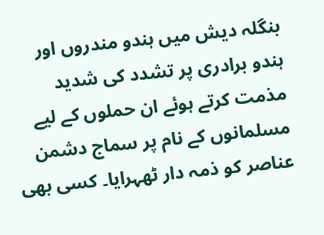بنگلہ دیش میں ہندو مندروں اور ہندو برادری پر تشدد کی شدید مذمت کرتے ہوئے ان حملوں کے لیے مسلمانوں کے نام پر سماج دشمن عناصر کو ذمہ دار ٹھہرایا۔ کسی بھی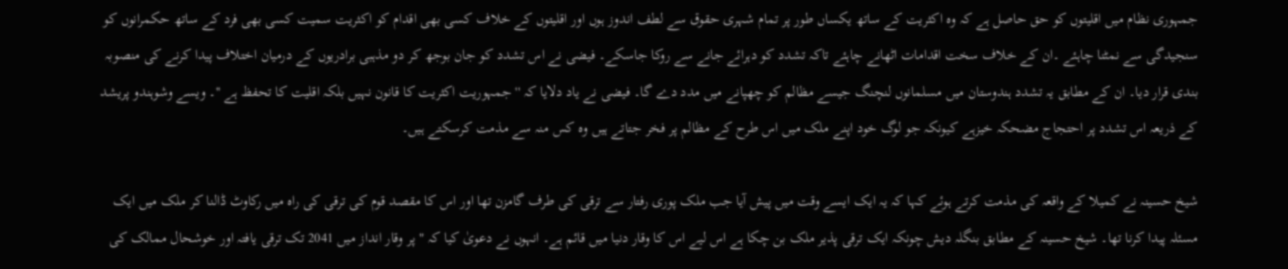جمہوری نظام میں اقلیتوں کو حق حاصل ہے کہ وہ اکثریت کے ساتھ یکساں طور پر تمام شہری حقوق سے لطف اندوز ہوں اور اقلیتوں کے خلاف کسی بھی اقدام کو اکثریت سمیت کسی بھی فرد کے ساتھ حکمرانوں کو سنجیدگی سے نمٹنا چاہئے ۔ان کے خلاف سخت اقدامات اٹھانے چاہئے تاکہ تشدد کو دہرائے جانے سے روکا جاسکے۔ فیضی نے اس تشدد کو جان بوجھ کر دو مذہبی برادریوں کے درمیان اختلاف پیدا کرنے کی منصوبہ بندی قرار دیا۔ ان کے مطابق یہ تشدد ہندوستان میں مسلمانوں لنچنگ جیسے مظالم کو چھپانے میں مدد دے گا۔ فیضی نے یاد دلایا کہ ''جمہوریت اکثریت کا قانون نہیں بلکہ اقلیت کا تحفظ ہے ''۔ ویسے وشوہندو پریشد کے ذریعہ اس تشدد پر احتجاج مضحکہ خیزہے کیونکہ جو لوگ خود اپنے ملک میں اس طرح کے مظالم پر فخر جتاتے ہیں وہ کس منہ سے مذمت کرسکتے ہیں۔

شیخ حسینہ نے کمیلا کے واقعہ کی مذمت کرتے ہوئے کہا کہ یہ ایک ایسے وقت میں پیش آیا جب ملک پوری رفتار سے ترقی کی طرف گامزن تھا اور اس کا مقصد قوم کی ترقی کی راہ میں رکاوٹ ڈالنا کر ملک میں ایک مسئلہ پیدا کرنا تھا۔ شیخ حسینہ کے مطابق بنگلہ دیش چونکہ ایک ترقی پذیر ملک بن چکا ہے اس لیے اس کا وقار دنیا میں قائم ہے۔ انہوں نے دعویٰ کیا کہ " پر وقار انداز میں 2041 تک ترقی یافتہ اور خوشحال ممالک کی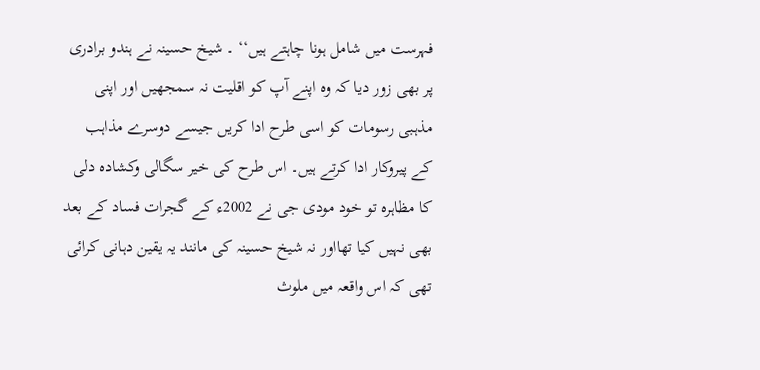فہرست میں شامل ہونا چاہتے ہیں‘‘ ۔ شیخ حسینہ نے ہندو برادری پر بھی زور دیا کہ وہ اپنے آپ کو اقلیت نہ سمجھیں اور اپنی مذہبی رسومات کو اسی طرح ادا کریں جیسے دوسرے مذاہب کے پیروکار ادا کرتے ہیں۔ اس طرح کی خیر سگالی وکشادہ دلی کا مظاہرہ تو خود مودی جی نے 2002ء کے گجرات فساد کے بعد بھی نہیں کیا تھااور نہ شیخ حسینہ کی مانند یہ یقین دہانی کرائی تھی کہ اس واقعہ میں ملوث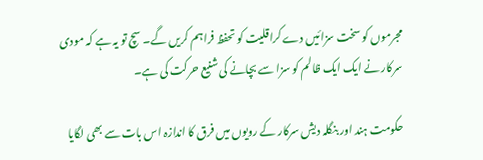مجرموں کو سخت سزائیں دے کراقلیت کو تحفظ فراہم کریں گے۔ سچ تو یہ ہے کہ مودی سرکار نے ایک ایک ظالم کو سزا سے بچانے کی شنیع حرکت کی ہے۔

حکومت ہند اور بنگلہ دیش سرکار کے رویوں میں فرق کا اندازہ اس بات سے بھی لگایا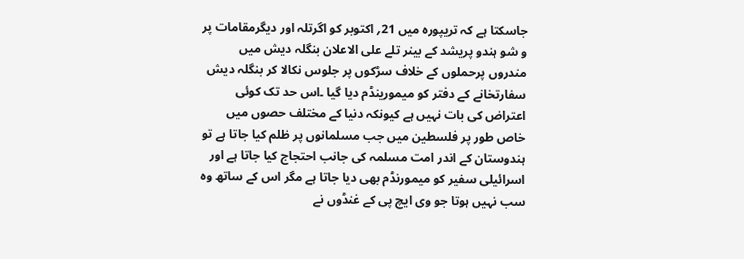جاسکتا ہے کہ تریپورہ میں 21؍ اکتوبر کو اگرتلہ اور دیگرمقامات پر و شو ہندو پریشد کے بینر تلے علی الاعلان بنگلہ دیش میں مندروں پرحملوں کے خلاف سڑکوں پر جلوس نکالا کر بنگلہ دیش سفارتخانے کے دفتر کو میمورینڈم دیا گیا ۔اس حد تک کوئی اعتراض کی بات نہیں ہے کیونکہ دنیا کے مختلف حصوں میں خاص طور پر فلسطین میں جب مسلمانوں پر ظلم کیا جاتا ہے تو ہندوستان کے اندر امت مسلمہ کی جانب احتجاج کیا جاتا ہے اور اسرائیلی سفیر کو میمورنڈم بھی دیا جاتا ہے مگر اس کے ساتھ وہ سب نہیں ہوتا جو وی ایچ پی کے غنڈوں نے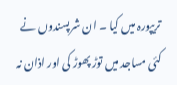تریپورہ میں کیا ۔ ان شرپسندوں نے کئی مساجد میں توڑ پھوڑ کی اور اذان نہ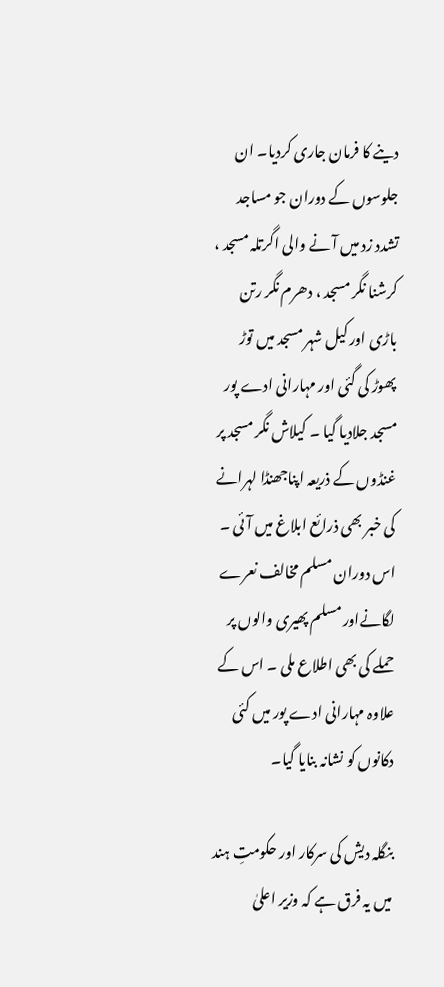دینے کا فرمان جاری کردیا۔ ان جلوسوں کے دوران جو مساجد تشدد زد میں آ نے والی اگرتلہ مسجد ، کرشنا نگر مسجد ، دھرم نگر رتن باڑی اور کیل شہر مسجد میں توڑ پھوڑ کی گئی اور مہارانی ادے پور مسجد جلادیا گیا ۔ کیلاش نگر مسجد پر غنڈوں کے ذریعہ اپناجھنڈا لہرانے کی خبر بھی ذرائع ابلاغ میں آئی ۔ اس دوران مسلم مخالف نعرے لگانےاور مسلم پھیری والوں پر حملے کی بھی اطلاع ملی ۔ اس کے علاوہ مہارانی ادے پور میں کئی دکانوں کو نشانہ بنایا گیا۔

بنگلہ دیش کی سرکار اور حکومتِ ہند میں یہ فرق ہے کہ وزیر اعلیٰ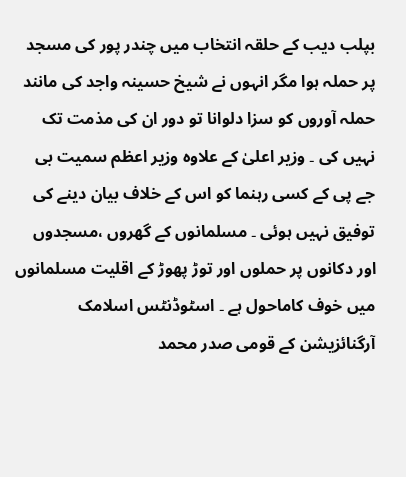بپلب دیب کے حلقہ انتخاب میں چندر پور کی مسجد پر حملہ ہوا مگر انہوں نے شیخ حسینہ واجد کی مانند حملہ آوروں کو سزا دلوانا تو دور ان کی مذمت تک نہیں کی ۔ وزیر اعلیٰ کے علاوہ وزیر اعظم سمیت بی جے پی کے کسی رہنما کو اس کے خلاف بیان دینے کی توفیق نہیں ہوئی ۔ مسلمانوں کے گھروں ،مسجدوں اور دکانوں پر حملوں اور توڑ پھوڑ کے اقلیت مسلمانوں میں خوف کاماحول ہے ۔ اسٹوڈنٹس اسلامک آرگنائزیشن کے قومی صدر محمد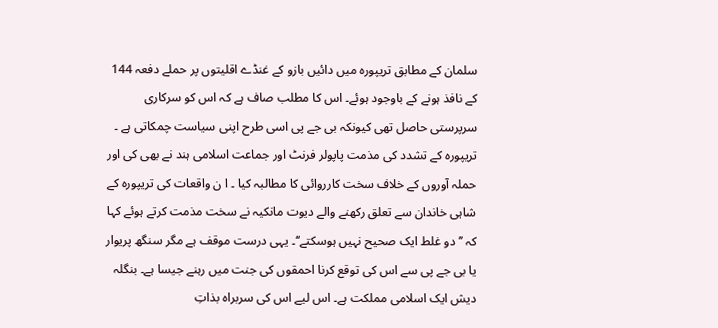سلمان کے مطابق تریپورہ میں دائیں بازو کے غنڈے اقلیتوں پر حملے دفعہ 144 کے نافذ ہونے کے باوجود ہوئے۔ اس کا مطلب صاف ہے کہ اس کو سرکاری سرپرستی حاصل تھی کیونکہ بی جے پی اسی طرح اپنی سیاست چمکاتی ہے ۔ تریپورہ کے تشدد کی مذمت پاپولر فرنٹ اور جماعت اسلامی ہند نے بھی کی اور حملہ آوروں کے خلاف سخت کارروائی کا مطالبہ کیا ۔ ا ن واقعات کی تریپورہ کے شاہی خاندان سے تعلق رکھنے والے دیوت مانکیہ نے سخت مذمت کرتے ہوئے کہا کہ ’’ دو غلط ایک صحیح نہیں ہوسکتے‘‘۔ یہی درست موقف ہے مگر سنگھ پریوار یا بی جے پی سے اس کی توقع کرنا احمقوں کی جنت میں رہنے جیسا ہے۔ بنگلہ دیش ایک اسلامی مملکت ہے۔ اس لیے اس کی سربراہ بذاتِ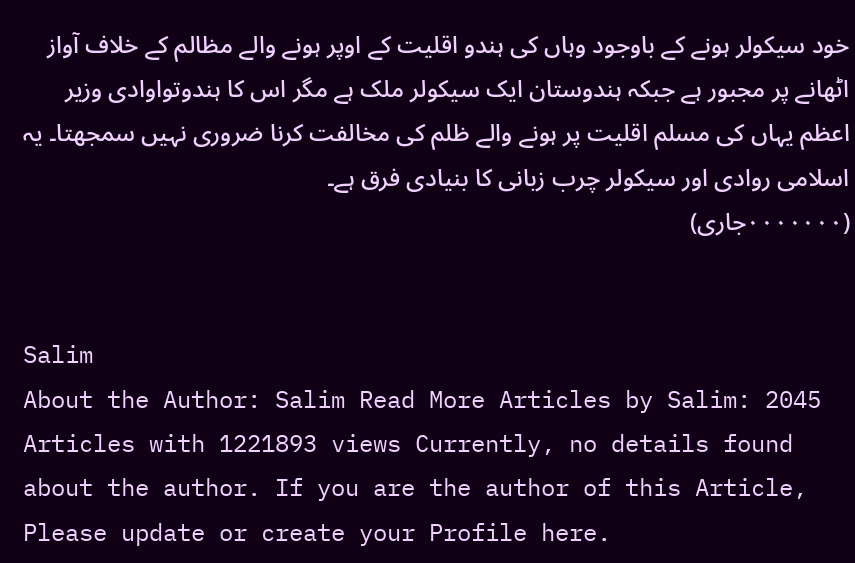خود سیکولر ہونے کے باوجود وہاں کی ہندو اقلیت کے اوپر ہونے والے مظالم کے خلاف آواز اٹھانے پر مجبور ہے جبکہ ہندوستان ایک سیکولر ملک ہے مگر اس کا ہندوتواوادی وزیر اعظم یہاں کی مسلم اقلیت پر ہونے والے ظلم کی مخالفت کرنا ضروری نہیں سمجھتا۔ یہ اسلامی روادی اور سیکولر چرب زبانی کا بنیادی فرق ہے۔
(۰۰۰۰۰۰۰جاری)


Salim
About the Author: Salim Read More Articles by Salim: 2045 Articles with 1221893 views Currently, no details found about the author. If you are the author of this Article, Please update or create your Profile here.